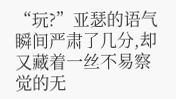“玩?”亚瑟的语气瞬间严肃了几分,却又藏着一丝不易察觉的无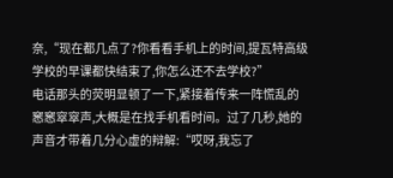奈,“现在都几点了?你看看手机上的时间,提瓦特高级学校的早课都快结束了,你怎么还不去学校?”
电话那头的荧明显顿了一下,紧接着传来一阵慌乱的窸窸窣窣声,大概是在找手机看时间。过了几秒,她的声音才带着几分心虚的辩解:“哎呀,我忘了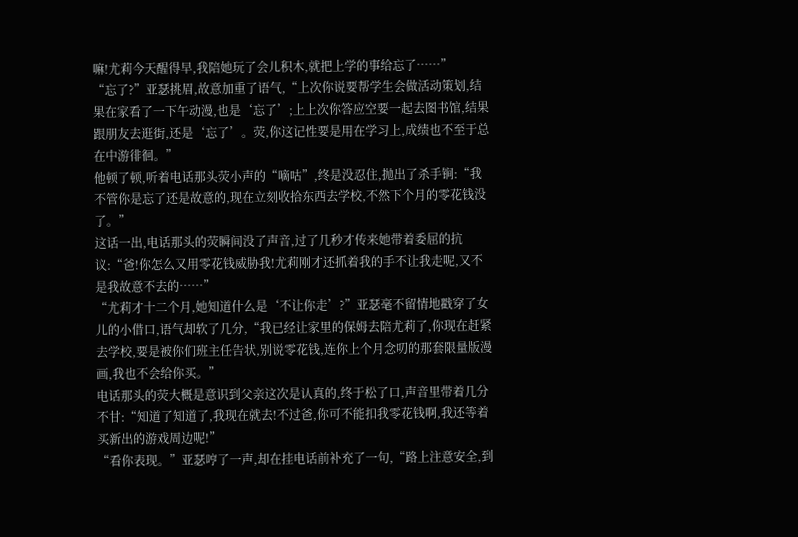嘛!尤莉今天醒得早,我陪她玩了会儿积木,就把上学的事给忘了……”
“忘了?”亚瑟挑眉,故意加重了语气,“上次你说要帮学生会做活动策划,结果在家看了一下午动漫,也是‘忘了’;上上次你答应空要一起去图书馆,结果跟朋友去逛街,还是‘忘了’。荧,你这记性要是用在学习上,成绩也不至于总在中游徘徊。”
他顿了顿,听着电话那头荧小声的“嘀咕”,终是没忍住,抛出了杀手锏:“我不管你是忘了还是故意的,现在立刻收拾东西去学校,不然下个月的零花钱没了。”
这话一出,电话那头的荧瞬间没了声音,过了几秒才传来她带着委屈的抗议:“爸!你怎么又用零花钱威胁我!尤莉刚才还抓着我的手不让我走呢,又不是我故意不去的……”
“尤莉才十二个月,她知道什么是‘不让你走’?”亚瑟毫不留情地戳穿了女儿的小借口,语气却软了几分,“我已经让家里的保姆去陪尤莉了,你现在赶紧去学校,要是被你们班主任告状,别说零花钱,连你上个月念叨的那套限量版漫画,我也不会给你买。”
电话那头的荧大概是意识到父亲这次是认真的,终于松了口,声音里带着几分不甘:“知道了知道了,我现在就去!不过爸,你可不能扣我零花钱啊,我还等着买新出的游戏周边呢!”
“看你表现。”亚瑟哼了一声,却在挂电话前补充了一句,“路上注意安全,到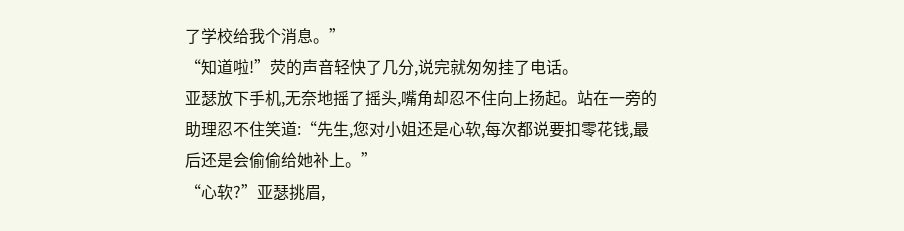了学校给我个消息。”
“知道啦!”荧的声音轻快了几分,说完就匆匆挂了电话。
亚瑟放下手机,无奈地摇了摇头,嘴角却忍不住向上扬起。站在一旁的助理忍不住笑道:“先生,您对小姐还是心软,每次都说要扣零花钱,最后还是会偷偷给她补上。”
“心软?”亚瑟挑眉,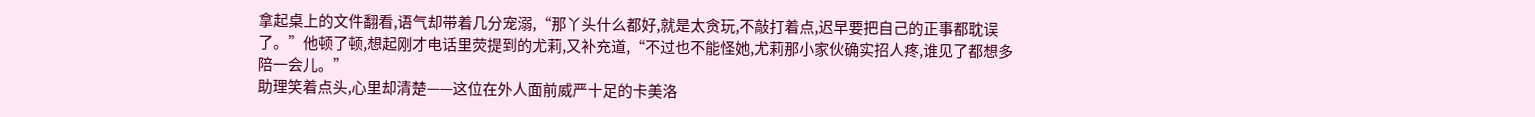拿起桌上的文件翻看,语气却带着几分宠溺,“那丫头什么都好,就是太贪玩,不敲打着点,迟早要把自己的正事都耽误了。”他顿了顿,想起刚才电话里荧提到的尤莉,又补充道,“不过也不能怪她,尤莉那小家伙确实招人疼,谁见了都想多陪一会儿。”
助理笑着点头,心里却清楚——这位在外人面前威严十足的卡美洛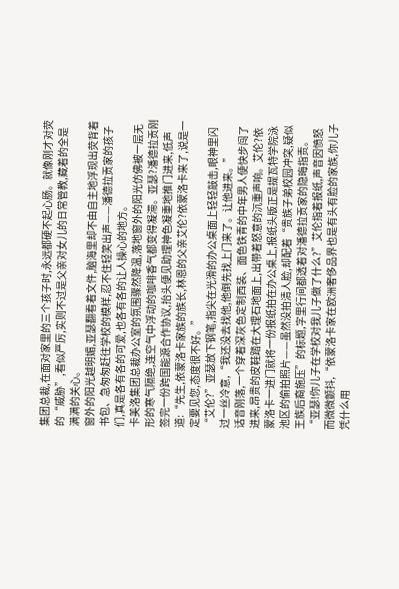集团总裁,在面对家里的三个孩子时,永远都硬不起心肠。就像刚才对荧的“威胁”,看似严厉,实则不过是父亲对女儿的日常管教,藏着的全是满满的关心。
窗外的阳光越明媚,亚瑟翻看着文件,脑海里却不由自主地浮现出荧背着书包、急匆匆赶往学校的模样,忍不住轻笑出声——潘德拉贡家的孩子们,真是各有各的可爱,也各有各的让人操心的地方。
卡美洛集团总裁办公室的氛围骤然降温,落地窗外的阳光仿佛被一层无形的寒气隔绝,连空气中浮动的咖啡香气都变得凝滞。亚瑟?潘德拉贡刚签完一份跨国能源合作协议,抬头便见助理神色凝重地推门进来,低声道:“先生,依蒙洛卡家族的族长,林恩的父亲艾伦?依蒙洛卡来了,说是一定要见您,态度很不好。”
“艾伦?”亚瑟放下钢笔,指尖在光滑的办公桌面上轻轻敲击,眼神里闪过一丝冷意,“我还没去找他,他倒先找上门来了。让他进来。”
话音刚落,一个穿着深灰色定制西装、面色铁青的中年男人便快步闯了进来,昂贵的皮鞋踏在大理石地面上,出带着怒意的沉重声响。艾伦?依蒙洛卡一进门就将一份报纸拍在办公桌上,报纸头版正是提瓦特学院泳池区的偷拍照片——虽然没拍清人脸,却配着“贵族子弟校园冲突,疑似王族后裔施压”的标题,字里行间都透着对潘德拉贡家的隐晦指责。
“亚瑟!你儿子在学校对我儿子做了什么?”艾伦指着报纸,声音因愤怒而微微颤抖,“依蒙洛卡家在欧洲奢侈品界也是有头有脸的家族,你儿子凭什么用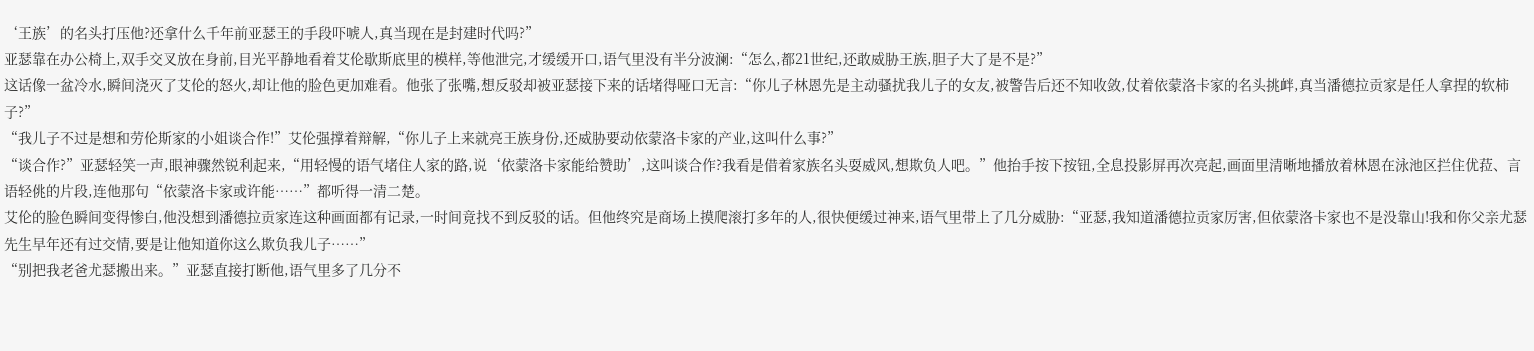‘王族’的名头打压他?还拿什么千年前亚瑟王的手段吓唬人,真当现在是封建时代吗?”
亚瑟靠在办公椅上,双手交叉放在身前,目光平静地看着艾伦歇斯底里的模样,等他泄完,才缓缓开口,语气里没有半分波澜:“怎么,都21世纪,还敢威胁王族,胆子大了是不是?”
这话像一盆冷水,瞬间浇灭了艾伦的怒火,却让他的脸色更加难看。他张了张嘴,想反驳却被亚瑟接下来的话堵得哑口无言:“你儿子林恩先是主动骚扰我儿子的女友,被警告后还不知收敛,仗着依蒙洛卡家的名头挑衅,真当潘德拉贡家是任人拿捏的软柿子?”
“我儿子不过是想和劳伦斯家的小姐谈合作!”艾伦强撑着辩解,“你儿子上来就亮王族身份,还威胁要动依蒙洛卡家的产业,这叫什么事?”
“谈合作?”亚瑟轻笑一声,眼神骤然锐利起来,“用轻慢的语气堵住人家的路,说‘依蒙洛卡家能给赞助’,这叫谈合作?我看是借着家族名头耍威风,想欺负人吧。”他抬手按下按钮,全息投影屏再次亮起,画面里清晰地播放着林恩在泳池区拦住优菈、言语轻佻的片段,连他那句“依蒙洛卡家或许能……”都听得一清二楚。
艾伦的脸色瞬间变得惨白,他没想到潘德拉贡家连这种画面都有记录,一时间竟找不到反驳的话。但他终究是商场上摸爬滚打多年的人,很快便缓过神来,语气里带上了几分威胁:“亚瑟,我知道潘德拉贡家厉害,但依蒙洛卡家也不是没靠山!我和你父亲尤瑟先生早年还有过交情,要是让他知道你这么欺负我儿子……”
“别把我老爸尤瑟搬出来。”亚瑟直接打断他,语气里多了几分不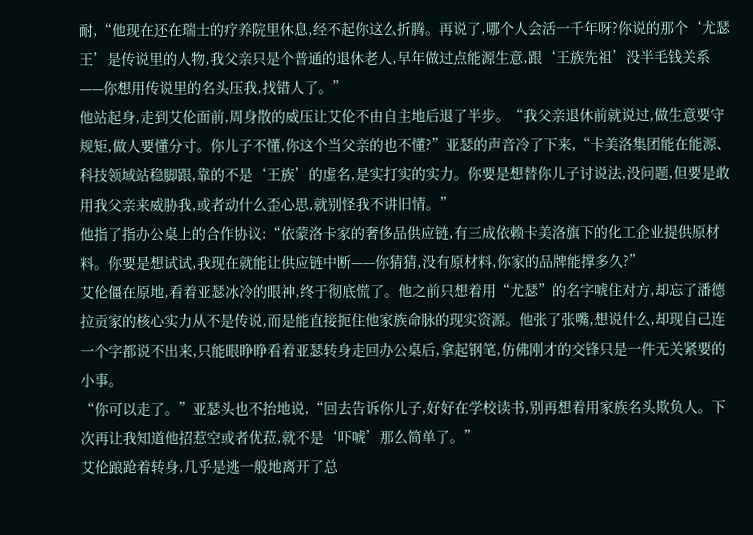耐,“他现在还在瑞士的疗养院里休息,经不起你这么折腾。再说了,哪个人会活一千年呀?你说的那个‘尤瑟王’是传说里的人物,我父亲只是个普通的退休老人,早年做过点能源生意,跟‘王族先祖’没半毛钱关系——你想用传说里的名头压我,找错人了。”
他站起身,走到艾伦面前,周身散的威压让艾伦不由自主地后退了半步。“我父亲退休前就说过,做生意要守规矩,做人要懂分寸。你儿子不懂,你这个当父亲的也不懂?”亚瑟的声音冷了下来,“卡美洛集团能在能源、科技领域站稳脚跟,靠的不是‘王族’的虚名,是实打实的实力。你要是想替你儿子讨说法,没问题,但要是敢用我父亲来威胁我,或者动什么歪心思,就别怪我不讲旧情。”
他指了指办公桌上的合作协议:“依蒙洛卡家的奢侈品供应链,有三成依赖卡美洛旗下的化工企业提供原材料。你要是想试试,我现在就能让供应链中断——你猜猜,没有原材料,你家的品牌能撑多久?”
艾伦僵在原地,看着亚瑟冰冷的眼神,终于彻底慌了。他之前只想着用“尤瑟”的名字唬住对方,却忘了潘德拉贡家的核心实力从不是传说,而是能直接扼住他家族命脉的现实资源。他张了张嘴,想说什么,却现自己连一个字都说不出来,只能眼睁睁看着亚瑟转身走回办公桌后,拿起钢笔,仿佛刚才的交锋只是一件无关紧要的小事。
“你可以走了。”亚瑟头也不抬地说,“回去告诉你儿子,好好在学校读书,别再想着用家族名头欺负人。下次再让我知道他招惹空或者优菈,就不是‘吓唬’那么简单了。”
艾伦踉跄着转身,几乎是逃一般地离开了总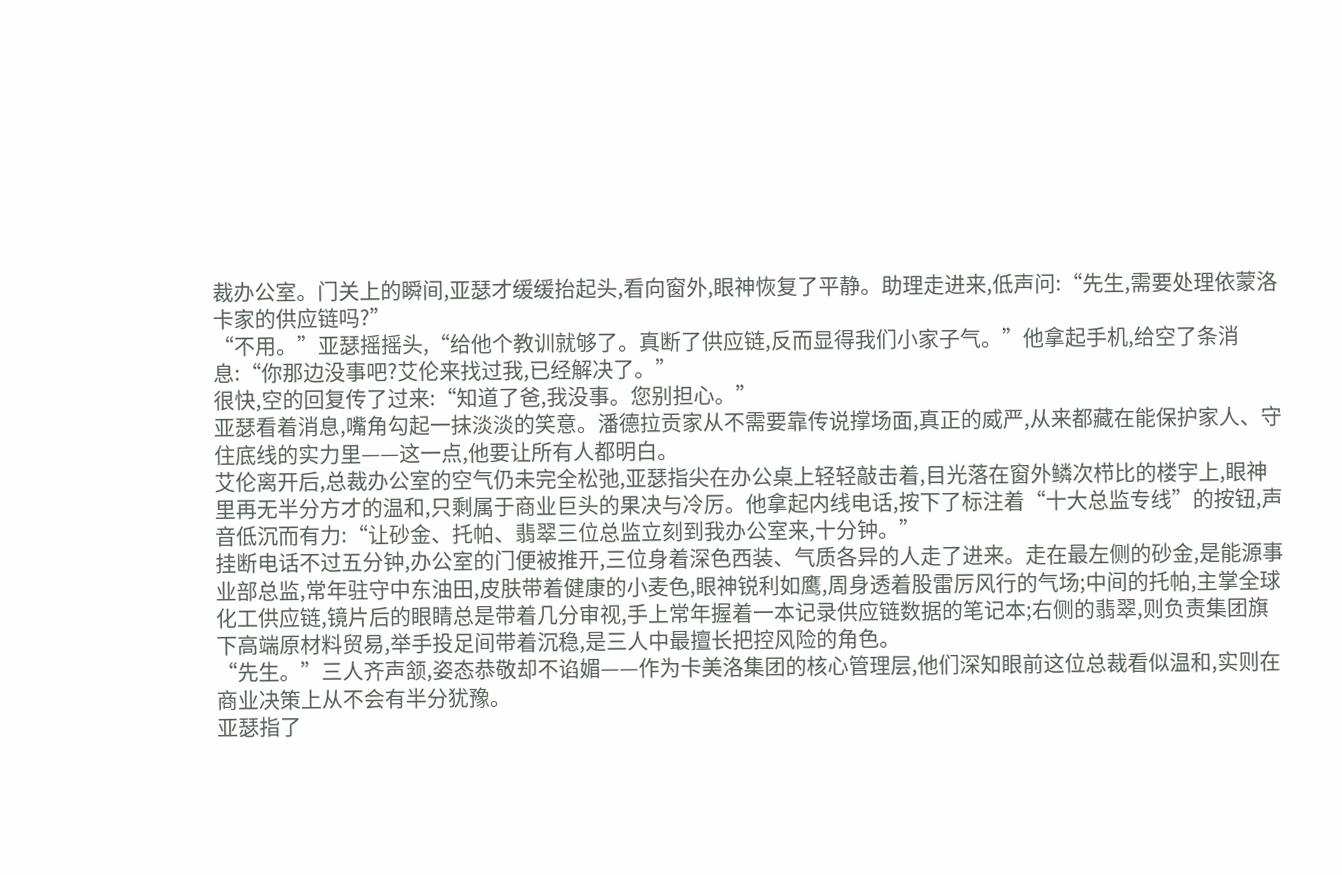裁办公室。门关上的瞬间,亚瑟才缓缓抬起头,看向窗外,眼神恢复了平静。助理走进来,低声问:“先生,需要处理依蒙洛卡家的供应链吗?”
“不用。”亚瑟摇摇头,“给他个教训就够了。真断了供应链,反而显得我们小家子气。”他拿起手机,给空了条消息:“你那边没事吧?艾伦来找过我,已经解决了。”
很快,空的回复传了过来:“知道了爸,我没事。您别担心。”
亚瑟看着消息,嘴角勾起一抹淡淡的笑意。潘德拉贡家从不需要靠传说撑场面,真正的威严,从来都藏在能保护家人、守住底线的实力里——这一点,他要让所有人都明白。
艾伦离开后,总裁办公室的空气仍未完全松弛,亚瑟指尖在办公桌上轻轻敲击着,目光落在窗外鳞次栉比的楼宇上,眼神里再无半分方才的温和,只剩属于商业巨头的果决与冷厉。他拿起内线电话,按下了标注着“十大总监专线”的按钮,声音低沉而有力:“让砂金、托帕、翡翠三位总监立刻到我办公室来,十分钟。”
挂断电话不过五分钟,办公室的门便被推开,三位身着深色西装、气质各异的人走了进来。走在最左侧的砂金,是能源事业部总监,常年驻守中东油田,皮肤带着健康的小麦色,眼神锐利如鹰,周身透着股雷厉风行的气场;中间的托帕,主掌全球化工供应链,镜片后的眼睛总是带着几分审视,手上常年握着一本记录供应链数据的笔记本;右侧的翡翠,则负责集团旗下高端原材料贸易,举手投足间带着沉稳,是三人中最擅长把控风险的角色。
“先生。”三人齐声颔,姿态恭敬却不谄媚——作为卡美洛集团的核心管理层,他们深知眼前这位总裁看似温和,实则在商业决策上从不会有半分犹豫。
亚瑟指了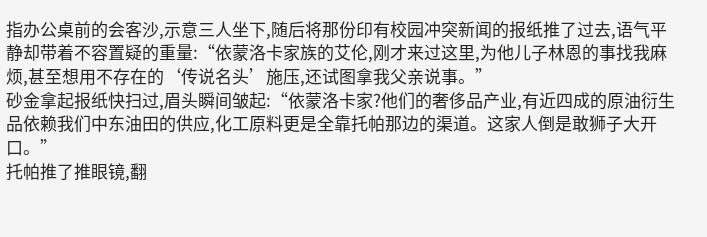指办公桌前的会客沙,示意三人坐下,随后将那份印有校园冲突新闻的报纸推了过去,语气平静却带着不容置疑的重量:“依蒙洛卡家族的艾伦,刚才来过这里,为他儿子林恩的事找我麻烦,甚至想用不存在的‘传说名头’施压,还试图拿我父亲说事。”
砂金拿起报纸快扫过,眉头瞬间皱起:“依蒙洛卡家?他们的奢侈品产业,有近四成的原油衍生品依赖我们中东油田的供应,化工原料更是全靠托帕那边的渠道。这家人倒是敢狮子大开口。”
托帕推了推眼镜,翻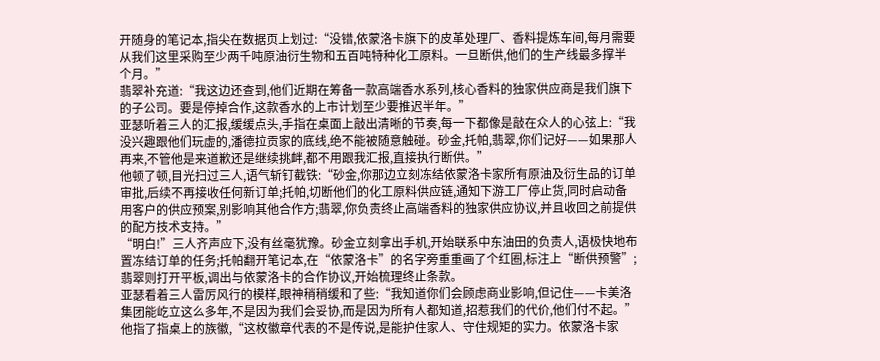开随身的笔记本,指尖在数据页上划过:“没错,依蒙洛卡旗下的皮革处理厂、香料提炼车间,每月需要从我们这里采购至少两千吨原油衍生物和五百吨特种化工原料。一旦断供,他们的生产线最多撑半个月。”
翡翠补充道:“我这边还查到,他们近期在筹备一款高端香水系列,核心香料的独家供应商是我们旗下的子公司。要是停掉合作,这款香水的上市计划至少要推迟半年。”
亚瑟听着三人的汇报,缓缓点头,手指在桌面上敲出清晰的节奏,每一下都像是敲在众人的心弦上:“我没兴趣跟他们玩虚的,潘德拉贡家的底线,绝不能被随意触碰。砂金,托帕,翡翠,你们记好——如果那人再来,不管他是来道歉还是继续挑衅,都不用跟我汇报,直接执行断供。”
他顿了顿,目光扫过三人,语气斩钉截铁:“砂金,你那边立刻冻结依蒙洛卡家所有原油及衍生品的订单审批,后续不再接收任何新订单;托帕,切断他们的化工原料供应链,通知下游工厂停止货,同时启动备用客户的供应预案,别影响其他合作方;翡翠,你负责终止高端香料的独家供应协议,并且收回之前提供的配方技术支持。”
“明白!”三人齐声应下,没有丝毫犹豫。砂金立刻拿出手机,开始联系中东油田的负责人,语极快地布置冻结订单的任务;托帕翻开笔记本,在“依蒙洛卡”的名字旁重重画了个红圈,标注上“断供预警”;翡翠则打开平板,调出与依蒙洛卡的合作协议,开始梳理终止条款。
亚瑟看着三人雷厉风行的模样,眼神稍稍缓和了些:“我知道你们会顾虑商业影响,但记住——卡美洛集团能屹立这么多年,不是因为我们会妥协,而是因为所有人都知道,招惹我们的代价,他们付不起。”他指了指桌上的族徽,“这枚徽章代表的不是传说,是能护住家人、守住规矩的实力。依蒙洛卡家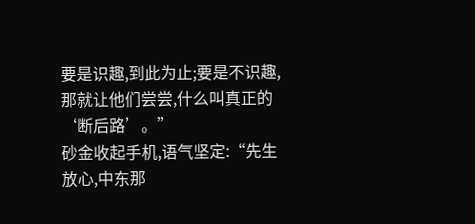要是识趣,到此为止;要是不识趣,那就让他们尝尝,什么叫真正的‘断后路’。”
砂金收起手机,语气坚定:“先生放心,中东那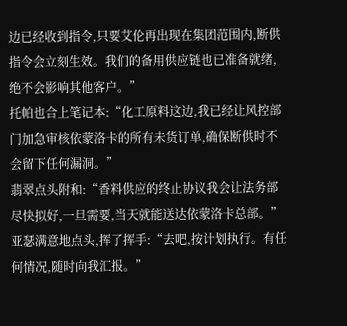边已经收到指令,只要艾伦再出现在集团范围内,断供指令会立刻生效。我们的备用供应链也已准备就绪,绝不会影响其他客户。”
托帕也合上笔记本:“化工原料这边,我已经让风控部门加急审核依蒙洛卡的所有未货订单,确保断供时不会留下任何漏洞。”
翡翠点头附和:“香料供应的终止协议我会让法务部尽快拟好,一旦需要,当天就能送达依蒙洛卡总部。”
亚瑟满意地点头,挥了挥手:“去吧,按计划执行。有任何情况,随时向我汇报。”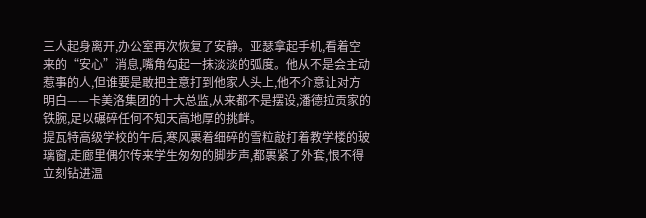三人起身离开,办公室再次恢复了安静。亚瑟拿起手机,看着空来的“安心”消息,嘴角勾起一抹淡淡的弧度。他从不是会主动惹事的人,但谁要是敢把主意打到他家人头上,他不介意让对方明白——卡美洛集团的十大总监,从来都不是摆设,潘德拉贡家的铁腕,足以碾碎任何不知天高地厚的挑衅。
提瓦特高级学校的午后,寒风裹着细碎的雪粒敲打着教学楼的玻璃窗,走廊里偶尔传来学生匆匆的脚步声,都裹紧了外套,恨不得立刻钻进温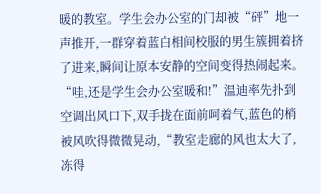暖的教室。学生会办公室的门却被“砰”地一声推开,一群穿着蓝白相间校服的男生簇拥着挤了进来,瞬间让原本安静的空间变得热闹起来。
“哇,还是学生会办公室暖和!”温迪率先扑到空调出风口下,双手拢在面前呵着气,蓝色的梢被风吹得微微晃动,“教室走廊的风也太大了,冻得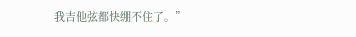我吉他弦都快绷不住了。”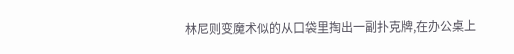林尼则变魔术似的从口袋里掏出一副扑克牌,在办公桌上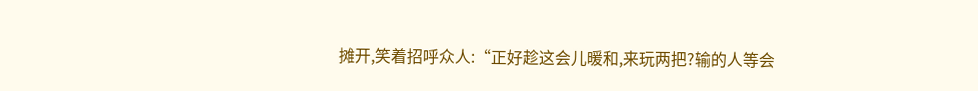摊开,笑着招呼众人:“正好趁这会儿暖和,来玩两把?输的人等会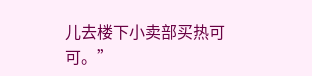儿去楼下小卖部买热可可。”